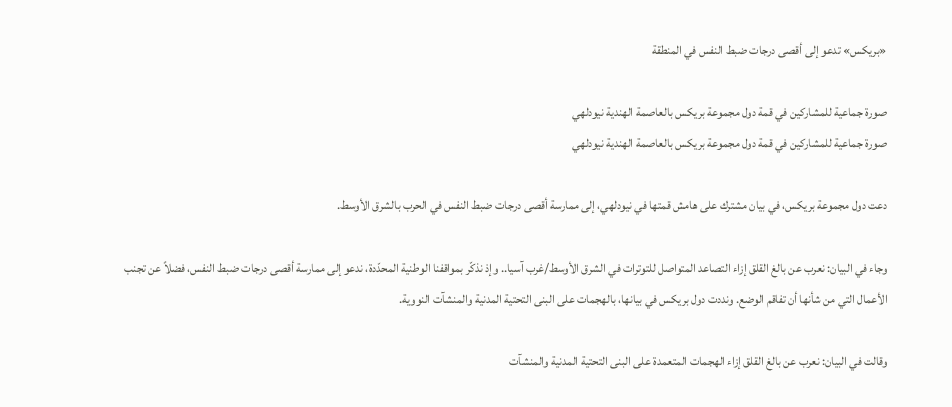«بريكس» تدعو إلى أقصى درجات ضبط النفس في المنطقة

صورة جماعية للمشاركين في قمة دول مجموعة بريكس بالعاصمة الهندية نيودلهي
صورة جماعية للمشاركين في قمة دول مجموعة بريكس بالعاصمة الهندية نيودلهي

دعت دول مجموعة بريكس، في بيان مشترك على هامش قمتها في نيودلهي، إلى ممارسة أقصى درجات ضبط النفس في الحرب بالشرق الأوسط.

وجاء في البيان: نعرب عن بالغ القلق إزاء التصاعد المتواصل للتوترات في الشرق الأوسط/غرب آسيا.. وإذ نذكّر بمواقفنا الوطنية المحدّدة، ندعو إلى ممارسة أقصى درجات ضبط النفس، فضلاً عن تجنب الأعمال التي من شأنها أن تفاقم الوضع. ونددت دول بريكس في بيانها، بالهجمات على البنى التحتية المدنية والمنشآت النووية.

وقالت في البيان: نعرب عن بالغ القلق إزاء الهجمات المتعمدة على البنى التحتية المدنية والمنشآت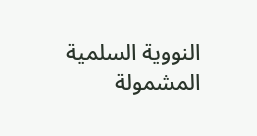النووية السلمية المشمولة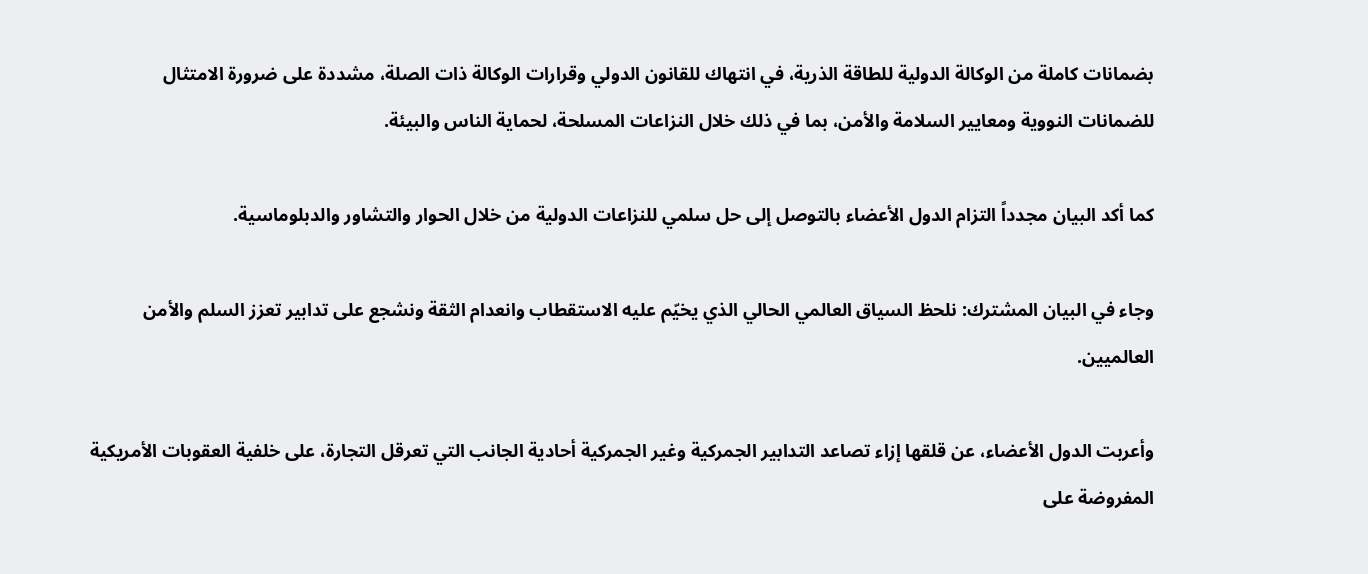بضمانات كاملة من الوكالة الدولية للطاقة الذرية، في انتهاك للقانون الدولي وقرارات الوكالة ذات الصلة، مشددة على ضرورة الامتثال للضمانات النووية ومعايير السلامة والأمن، بما في ذلك خلال النزاعات المسلحة، لحماية الناس والبيئة.

كما أكد البيان مجدداً التزام الدول الأعضاء بالتوصل إلى حل سلمي للنزاعات الدولية من خلال الحوار والتشاور والدبلوماسية.

وجاء في البيان المشترك: نلحظ السياق العالمي الحالي الذي يخيّم عليه الاستقطاب وانعدام الثقة ونشجع على تدابير تعزز السلم والأمن العالميين.

وأعربت الدول الأعضاء، عن قلقها ‌إزاء تصاعد التدابير الجمركية وغير الجمركية أحادية الجانب التي تعرقل التجارة، على خلفية العقوبات الأمريكية المفروضة على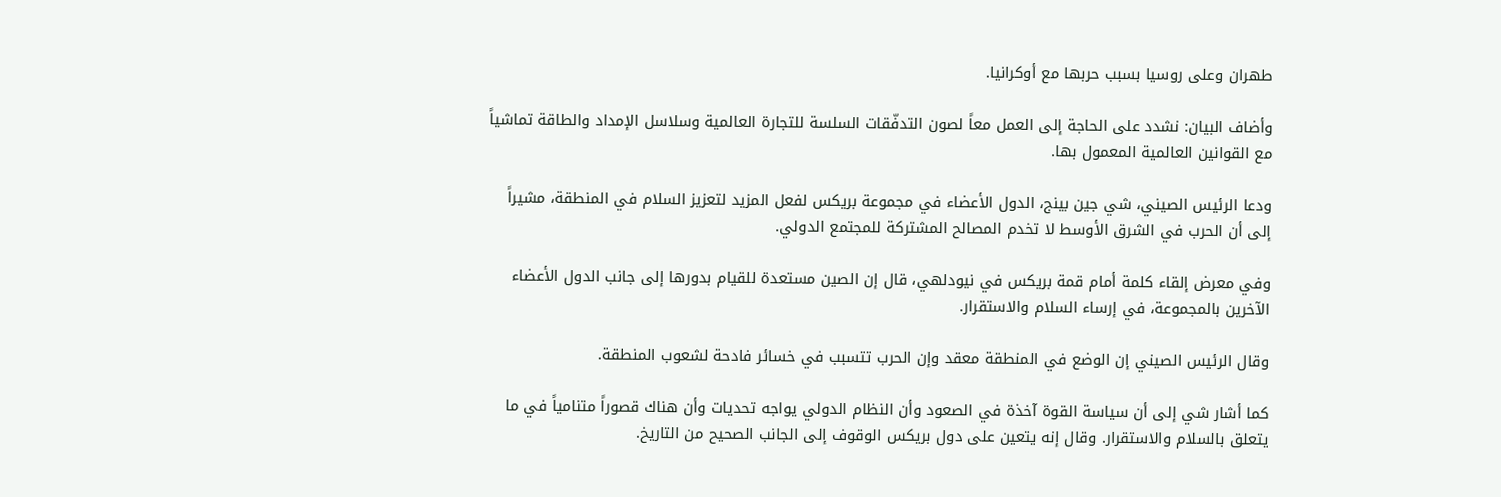طهران وعلى روسيا بسبب حربها مع أوكرانيا.

وأضاف البيان: نشدد على الحاجة إلى العمل معاً لصون التدفّقات السلسة للتجارة العالمية وسلاسل الإمداد والطاقة تماشياً مع القوانين العالمية المعمول بها.

ودعا الرئيس الصيني، شي جين بينج، الدول الأعضاء في مجموعة بريكس لفعل المزيد لتعزيز السلام في المنطقة، مشيراً إلى أن الحرب في الشرق الأوسط لا تخدم المصالح المشتركة للمجتمع الدولي.

وفي معرض إلقاء كلمة أمام قمة بريكس في نيودلهي، قال إن الصين مستعدة للقيام بدورها إلى جانب الدول الأعضاء الآخرين بالمجموعة، في إرساء السلام والاستقرار.

وقال الرئيس الصيني إن الوضع في المنطقة معقد وإن الحرب تتسبب في خسائر فادحة لشعوب المنطقة.

كما أشار شي إلى أن سياسة القوة آخذة في الصعود وأن النظام الدولي يواجه تحديات وأن هناك قصوراً متنامياً في ما يتعلق بالسلام والاستقرار. وقال إنه يتعين على دول بريكس الوقوف إلى الجانب الصحيح من التاريخ.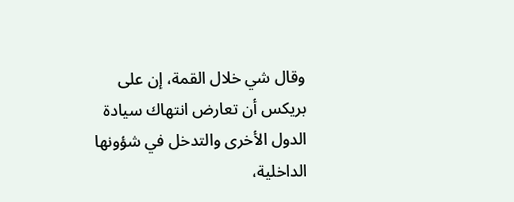وقال شي خلال القمة، إن على بريكس أن تعارض انتهاك سيادة الدول الأخرى والتدخل في شؤونها الداخلية،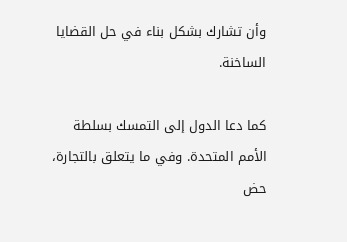وأن تشارك بشكل بناء في حل القضايا الساخنة.

كما دعا الدول إلى التمسك بسلطة الأمم المتحدة. وفي ما يتعلق بالتجارة، حض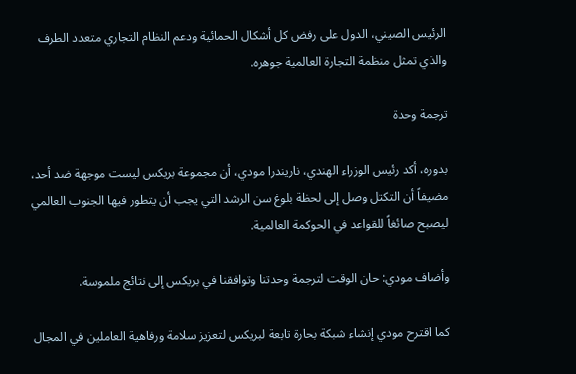الرئيس الصيني، الدول على رفض كل أشكال الحمائية ودعم النظام التجاري متعدد الطرف والذي تمثل منظمة التجارة العالمية جوهره.

ترجمة وحدة

بدوره، أكد رئيس الوزراء الهندي، ناريندرا مودي، أن مجموعة بريكس ليست موجهة ضد أحد، مضيفاً أن التكتل وصل إلى لحظة بلوغ سن الرشد التي يجب أن يتطور فيها الجنوب العالمي ليصبح صائغاً للقواعد في الحوكمة العالمية.

وأضاف مودي: حان الوقت لترجمة وحدتنا وتوافقنا في بريكس إلى نتائج ملموسة.

كما اقترح مودي إنشاء شبكة بحارة تابعة لبريكس لتعزيز سلامة ورفاهية العاملين في المجال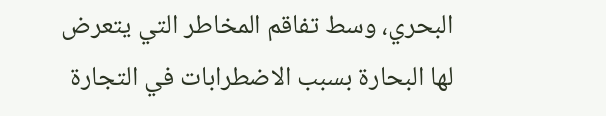البحري، وسط تفاقم المخاطر التي يتعرض لها البحارة بسبب الاضطرابات في التجارة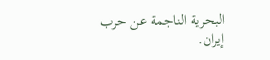البحرية الناجمة عن حرب إيران.